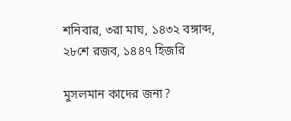শনিবার, ৩রা মাঘ, ১৪৩২ বঙ্গাব্দ, ২৮শে রজব, ১৪৪৭ হিজরি

মুসলমান কাদের জন্য?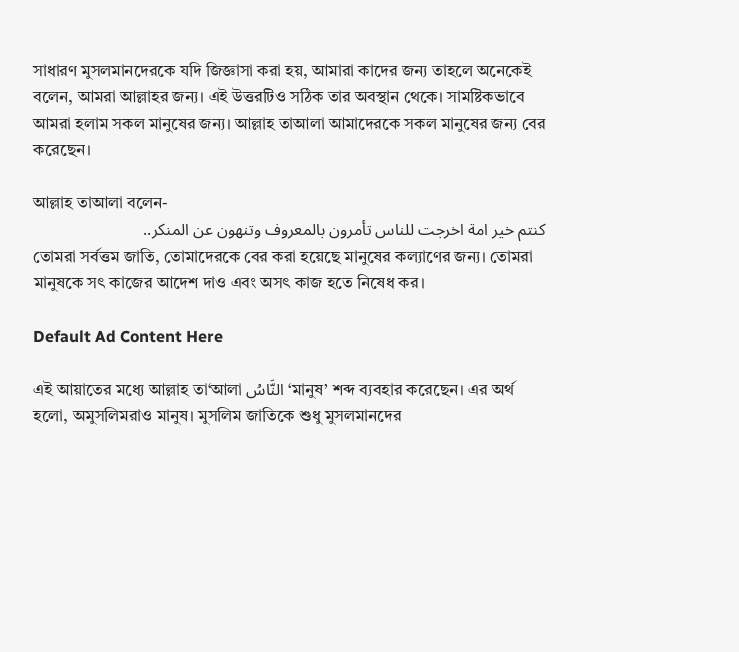সাধারণ মুসলমানদেরকে যদি জিজ্ঞাসা করা হয়, আমারা কাদের জন্য তাহলে অনেকেই বলেন, আমরা আল্লাহর জন্য। এই উত্তরটিও সঠিক তার অবস্থান থেকে। সামষ্টিকভাবে আমরা হলাম সকল মানুষের জন্য। আল্লাহ তাআলা আমাদেরকে সকল মানুষের জন্য বের করেছেন।

আল্লাহ তাআলা বলেন-
كنتم خير امة اخرجت للناس تأمرون بالمعروف وتنهون عن المنكر..
তোমরা সর্বত্তম জাতি, তোমাদেরকে বের করা হয়েছে মানুষের কল্যাণের জন্য। তোমরা মানুষকে সৎ কাজের আদেশ দাও এবং অসৎ কাজ হতে নিষেধ কর।

Default Ad Content Here

এই আয়াতের মধ্যে আল্লাহ তা‘আলা النَّاسُ‘মানুষ’ শব্দ ব্যবহার করেছেন। এর অর্থ হলো, অমুসলিমরাও মানুষ। মুসলিম জাতিকে শুধু মুসলমানদের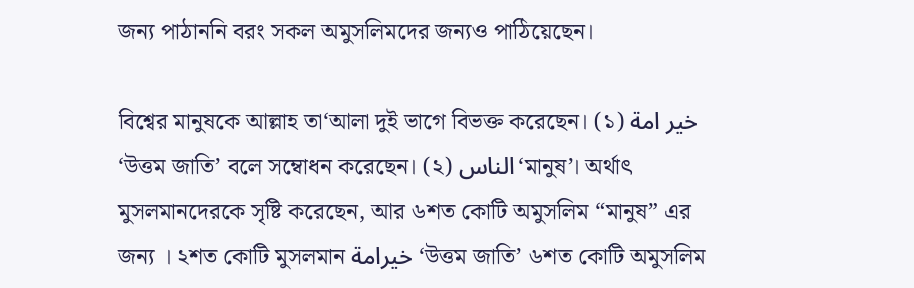জন্য পাঠাননি বরং সকল অমুসলিমদের জন্যও পাঠিয়েছেন।

বিশ্বের মানুষকে আল্লাহ তা‘আলা দুই ভাগে বিভক্ত করেছেন। (১) خير امة ‘উত্তম জাতি’ বলে সম্বোধন করেছেন। (২) الناس‘মানুষ’। অর্থাৎ মুসলমানদেরকে সৃষ্টি করেছেন, আর ৬শত কোটি অমুসলিম “মানুষ” এর জন্য । ২শত কোটি মুসলমান خيرامة ‘উত্তম জাতি’ ৬শত কোটি অমুসলিম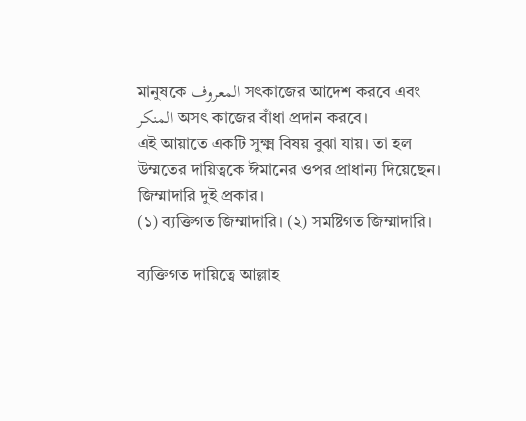মানুষকে المعروف সৎকাজের আদেশ করবে এবং المنكر অসৎ কাজের বাঁধা প্রদান করবে।
এই আয়াতে একটি সুক্ষ্ম বিষয় বুঝা যায়। তা হল উম্মতের দায়িত্বকে ঈমানের ওপর প্রাধান্য দিয়েছেন। জিম্মাদারি দুই প্রকার।
(১) ব্যক্তিগত জিম্মাদারি। (২) সমষ্টিগত জিম্মাদারি।

ব্যক্তিগত দায়িত্বে আল্লাহ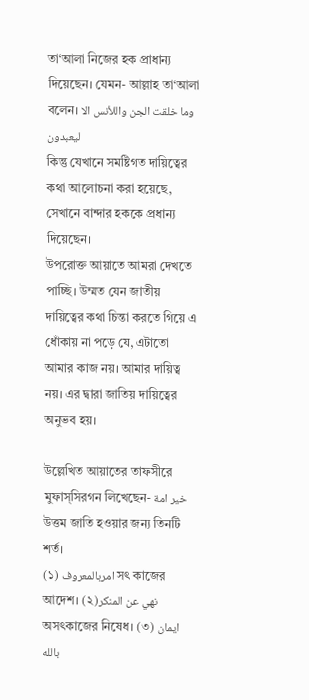তা‘আলা নিজের হক প্রাধান্য দিয়েছেন। যেমন- আল্লাহ তা‘আলা বলেন। وما خلقت الجن واللأنس الا ليعبدون
কিন্তু যেখানে সমষ্টিগত দায়িত্বের কথা আলোচনা করা হয়েছে, সেখানে বান্দার হককে প্রধান্য দিয়েছেন।
উপরোক্ত আয়াতে আমরা দেখতে পাচ্ছি। উম্মত যেন জাতীয় দায়িত্বের কথা চিন্তা করতে গিয়ে এ ধোঁকায় না পড়ে যে, এটাতো আমার কাজ নয়। আমার দায়িত্ব নয়। এর দ্বারা জাতিয় দায়িত্বের অনুভব হয়।

উল্লেখিত আয়াতের তাফসীরে মুফাস্সিরগন লিখেছেন- خير امة উত্তম জাতি হওয়ার জন্য তিনটি শর্ত।
(১) امربالمعروف সৎ কাজের আদেশ। (২)نهي عن المنكر অসৎকাজের নিষেধ। (৩) ايمان بالله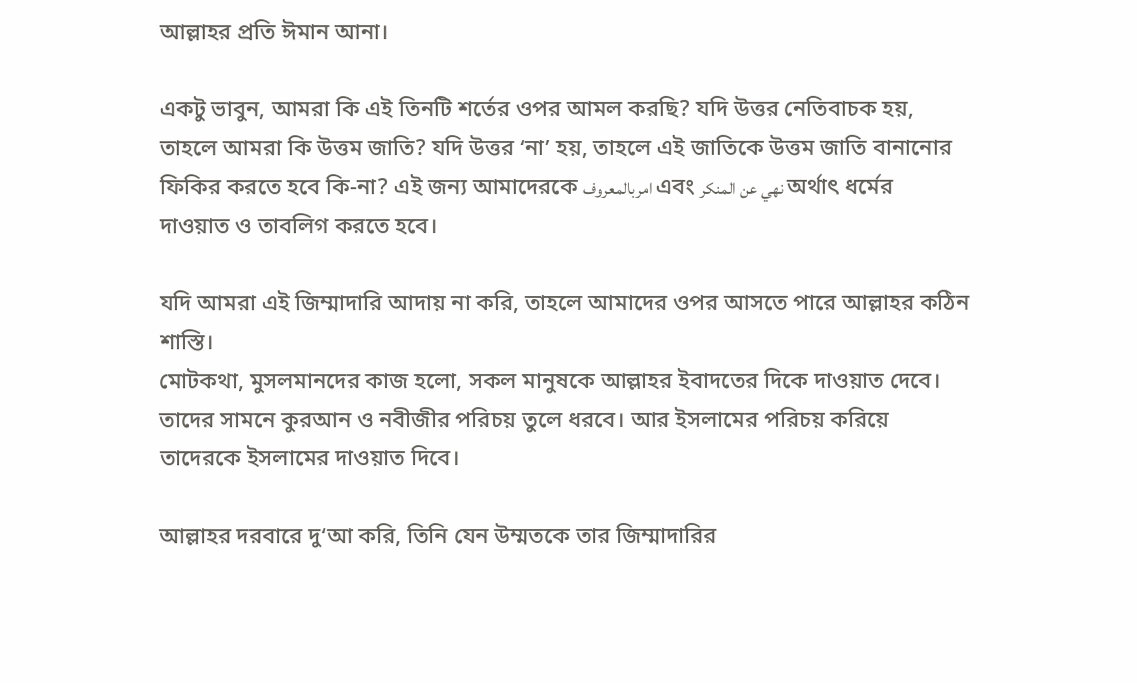আল্লাহর প্রতি ঈমান আনা।

একটু ভাবুন, আমরা কি এই তিনটি শর্তের ওপর আমল করছি? যদি উত্তর নেতিবাচক হয়, তাহলে আমরা কি উত্তম জাতি? যদি উত্তর ‘না’ হয়, তাহলে এই জাতিকে উত্তম জাতি বানানোর ফিকির করতে হবে কি-না? এই জন্য আমাদেরকে امربالمعروف এবং نهي عن المنكر অর্থাৎ ধর্মের দাওয়াত ও তাবলিগ করতে হবে।

যদি আমরা এই জিম্মাদারি আদায় না করি, তাহলে আমাদের ওপর আসতে পারে আল্লাহর কঠিন শাস্তি।
মোটকথা, মুসলমানদের কাজ হলো, সকল মানুষকে আল্লাহর ইবাদতের দিকে দাওয়াত দেবে। তাদের সামনে কুরআন ও নবীজীর পরিচয় তুলে ধরবে। আর ইসলামের পরিচয় করিয়ে তাদেরকে ইসলামের দাওয়াত দিবে।

আল্লাহর দরবারে দু‘আ করি, তিনি যেন উম্মতকে তার জিম্মাদারির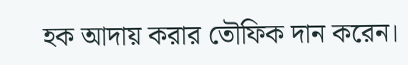হক আদায় করার তৌফিক দান করেন।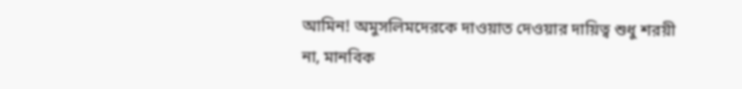আমিন! অমুসলিমদেরকে দাওয়াত দেওয়ার দায়িত্ব শুধু শরয়ী না, মানবিক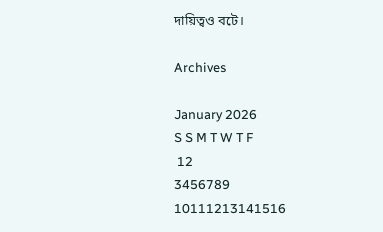দায়িত্বও বটে।

Archives

January 2026
S S M T W T F
 12
3456789
10111213141516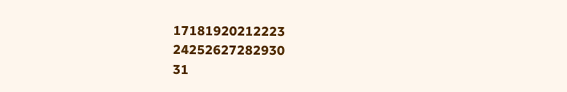17181920212223
24252627282930
31